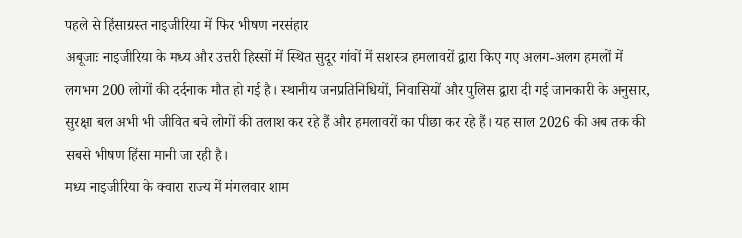पहले से हिंसाग्रस्त नाइजीरिया में फिर भीषण नरसंहार
अबूजाः नाइजीरिया के मध्य और उत्तरी हिस्सों में स्थित सुदूर गांवों में सशस्त्र हमलावरों द्वारा किए गए अलग-अलग हमलों में लगभग 200 लोगों की दर्दनाक मौत हो गई है। स्थानीय जनप्रतिनिधियों, निवासियों और पुलिस द्वारा दी गई जानकारी के अनुसार, सुरक्षा बल अभी भी जीवित बचे लोगों की तलाश कर रहे हैं और हमलावरों का पीछा कर रहे हैं। यह साल 2026 की अब तक की सबसे भीषण हिंसा मानी जा रही है।
मध्य नाइजीरिया के क्वारा राज्य में मंगलवार शाम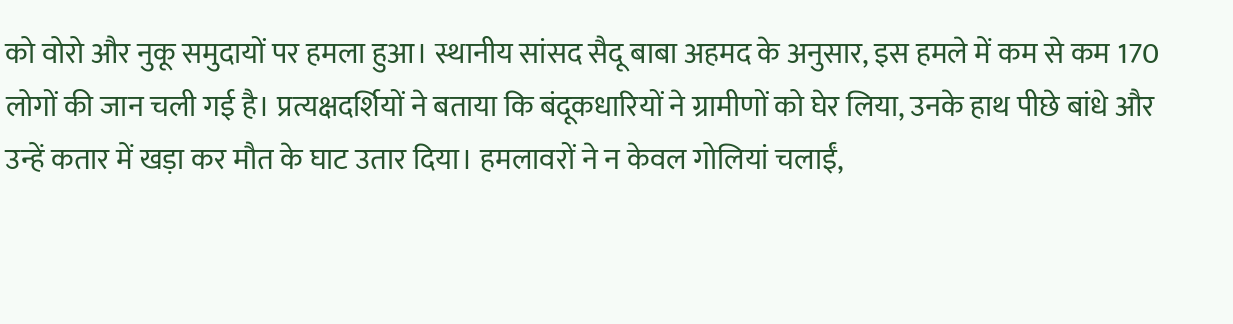को वोरो और नुकू समुदायों पर हमला हुआ। स्थानीय सांसद सैदू बाबा अहमद के अनुसार, इस हमले में कम से कम 170 लोगों की जान चली गई है। प्रत्यक्षदर्शियों ने बताया कि बंदूकधारियों ने ग्रामीणों को घेर लिया, उनके हाथ पीछे बांधे और उन्हें कतार में खड़ा कर मौत के घाट उतार दिया। हमलावरों ने न केवल गोलियां चलाईं,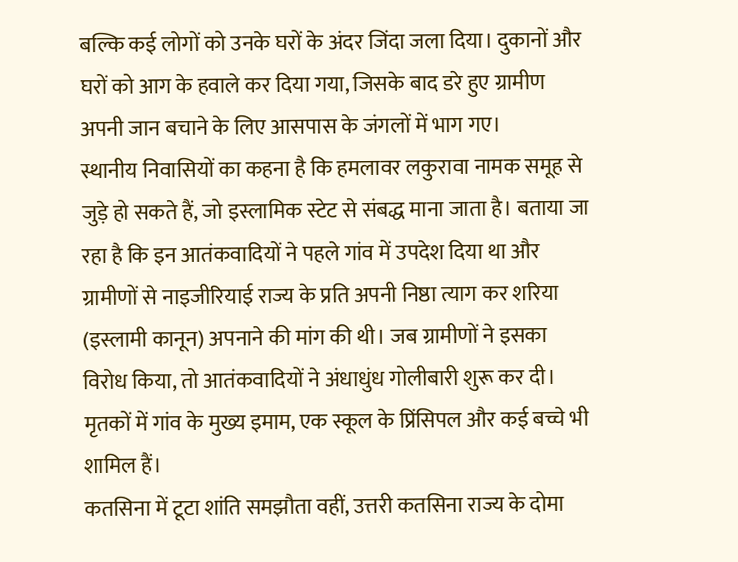बल्कि कई लोगों को उनके घरों के अंदर जिंदा जला दिया। दुकानों और घरों को आग के हवाले कर दिया गया, जिसके बाद डरे हुए ग्रामीण अपनी जान बचाने के लिए आसपास के जंगलों में भाग गए।
स्थानीय निवासियों का कहना है कि हमलावर लकुरावा नामक समूह से जुड़े हो सकते हैं, जो इस्लामिक स्टेट से संबद्ध माना जाता है। बताया जा रहा है कि इन आतंकवादियों ने पहले गांव में उपदेश दिया था और ग्रामीणों से नाइजीरियाई राज्य के प्रति अपनी निष्ठा त्याग कर शरिया (इस्लामी कानून) अपनाने की मांग की थी। जब ग्रामीणों ने इसका विरोध किया, तो आतंकवादियों ने अंधाधुंध गोलीबारी शुरू कर दी। मृतकों में गांव के मुख्य इमाम, एक स्कूल के प्रिंसिपल और कई बच्चे भी शामिल हैं।
कतसिना में टूटा शांति समझौता वहीं, उत्तरी कतसिना राज्य के दोमा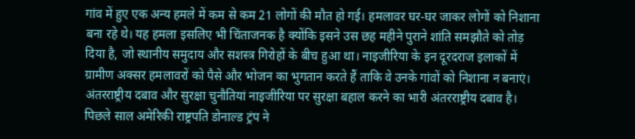गांव में हुए एक अन्य हमले में कम से कम 21 लोगों की मौत हो गई। हमलावर घर-घर जाकर लोगों को निशाना बना रहे थे। यह हमला इसलिए भी चिंताजनक है क्योंकि इसने उस छह महीने पुराने शांति समझौते को तोड़ दिया है, जो स्थानीय समुदाय और सशस्त्र गिरोहों के बीच हुआ था। नाइजीरिया के इन दूरदराज इलाकों में ग्रामीण अक्सर हमलावरों को पैसे और भोजन का भुगतान करते हैं ताकि वे उनके गांवों को निशाना न बनाएं।
अंतरराष्ट्रीय दबाव और सुरक्षा चुनौतियां नाइजीरिया पर सुरक्षा बहाल करने का भारी अंतरराष्ट्रीय दबाव है। पिछले साल अमेरिकी राष्ट्रपति डोनाल्ड ट्रंप ने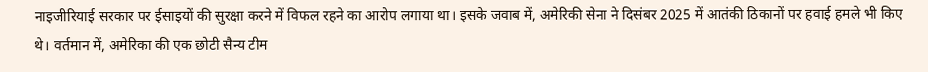नाइजीरियाई सरकार पर ईसाइयों की सुरक्षा करने में विफल रहने का आरोप लगाया था। इसके जवाब में, अमेरिकी सेना ने दिसंबर 2025 में आतंकी ठिकानों पर हवाई हमले भी किए थे। वर्तमान में, अमेरिका की एक छोटी सैन्य टीम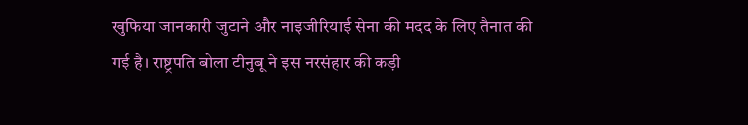खुफिया जानकारी जुटाने और नाइजीरियाई सेना की मदद के लिए तैनात की गई है। राष्ट्रपति बोला टीनुबू ने इस नरसंहार की कड़ी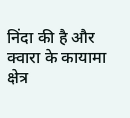निंदा की है और क्वारा के कायामा क्षेत्र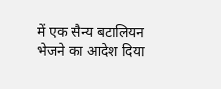में एक सैन्य बटालियन भेजने का आदेश दिया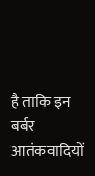है ताकि इन बर्बर आतंकवादियों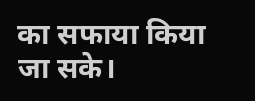का सफाया किया जा सके।